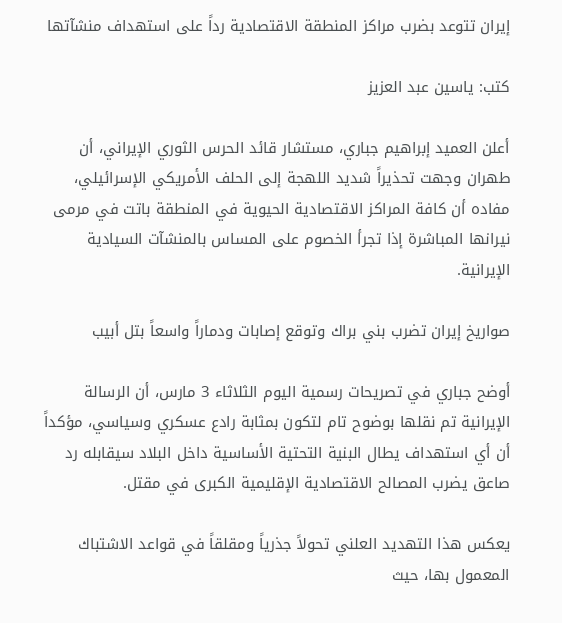إيران تتوعد بضرب مراكز المنطقة الاقتصادية رداً على استهداف منشآتها

كتب: ياسين عبد العزيز

أعلن العميد إبراهيم جباري، مستشار قائد الحرس الثوري الإيراني، أن طهران وجهت تحذيراً شديد اللهجة إلى الحلف الأمريكي الإسرائيلي، مفاده أن كافة المراكز الاقتصادية الحيوية في المنطقة باتت في مرمى نيرانها المباشرة إذا تجرأ الخصوم على المساس بالمنشآت السيادية الإيرانية.

صواريخ إيران تضرب بني براك وتوقع إصابات ودماراً واسعاً بتل أبيب

أوضح جباري في تصريحات رسمية اليوم الثلاثاء 3 مارس، أن الرسالة الإيرانية تم نقلها بوضوح تام لتكون بمثابة رادع عسكري وسياسي، مؤكداً أن أي استهداف يطال البنية التحتية الأساسية داخل البلاد سيقابله رد صاعق يضرب المصالح الاقتصادية الإقليمية الكبرى في مقتل.

يعكس هذا التهديد العلني تحولاً جذرياً ومقلقاً في قواعد الاشتباك المعمول بها، حيث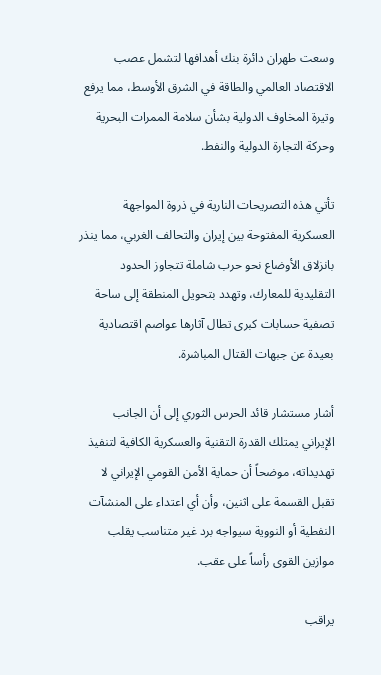وسعت طهران دائرة بنك أهدافها لتشمل عصب الاقتصاد العالمي والطاقة في الشرق الأوسط، مما يرفع وتيرة المخاوف الدولية بشأن سلامة الممرات البحرية وحركة التجارة الدولية والنفط.

تأتي هذه التصريحات النارية في ذروة المواجهة العسكرية المفتوحة بين إيران والتحالف الغربي، مما ينذر بانزلاق الأوضاع نحو حرب شاملة تتجاوز الحدود التقليدية للمعارك، وتهدد بتحويل المنطقة إلى ساحة تصفية حسابات كبرى تطال آثارها عواصم اقتصادية بعيدة عن جبهات القتال المباشرة.

أشار مستشار قائد الحرس الثوري إلى أن الجانب الإيراني يمتلك القدرة التقنية والعسكرية الكافية لتنفيذ تهديداته، موضحاً أن حماية الأمن القومي الإيراني لا تقبل القسمة على اثنين، وأن أي اعتداء على المنشآت النفطية أو النووية سيواجه برد غير متناسب يقلب موازين القوى رأساً على عقب.

يراقب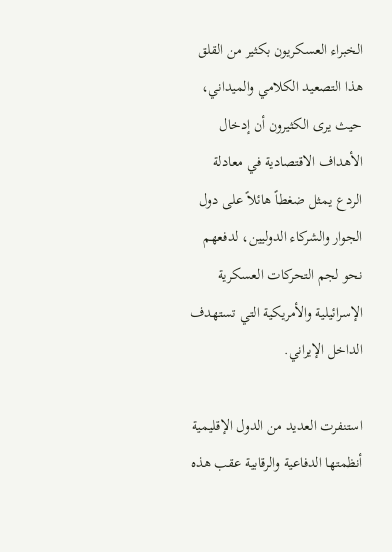الخبراء العسكريون بكثير من القلق هذا التصعيد الكلامي والميداني، حيث يرى الكثيرون أن إدخال الأهداف الاقتصادية في معادلة الردع يمثل ضغطاً هائلاً على دول الجوار والشركاء الدوليين، لدفعهم نحو لجم التحركات العسكرية الإسرائيلية والأمريكية التي تستهدف الداخل الإيراني.

استنفرت العديد من الدول الإقليمية أنظمتها الدفاعية والرقابية عقب هذه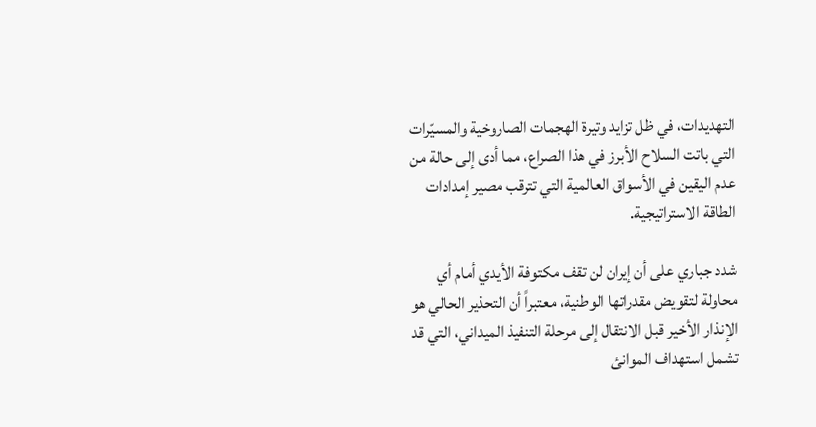التهديدات، في ظل تزايد وتيرة الهجمات الصاروخية والمسيّرات التي باتت السلاح الأبرز في هذا الصراع، مما أدى إلى حالة من عدم اليقين في الأسواق العالمية التي تترقب مصير إمدادات الطاقة الاستراتيجية.

شدد جباري على أن إيران لن تقف مكتوفة الأيدي أمام أي محاولة لتقويض مقدراتها الوطنية، معتبراً أن التحذير الحالي هو الإنذار الأخير قبل الانتقال إلى مرحلة التنفيذ الميداني، التي قد تشمل استهداف الموانئ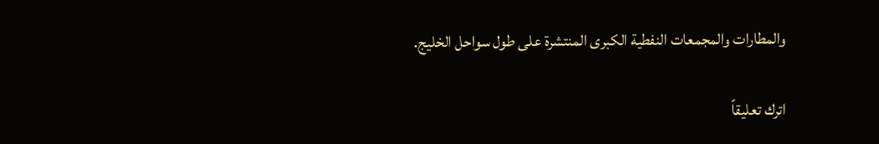والمطارات والمجمعات النفطية الكبرى المنتشرة على طول سواحل الخليج.

اترك تعليقاً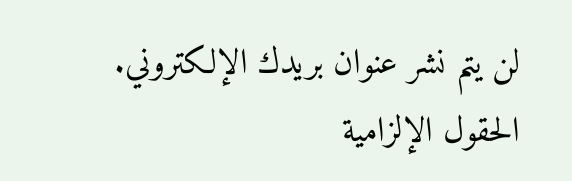لن يتم نشر عنوان بريدك الإلكتروني. الحقول الإلزامية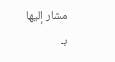مشار إليها بـ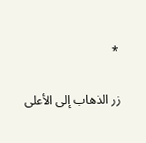*

زر الذهاب إلى الأعلى